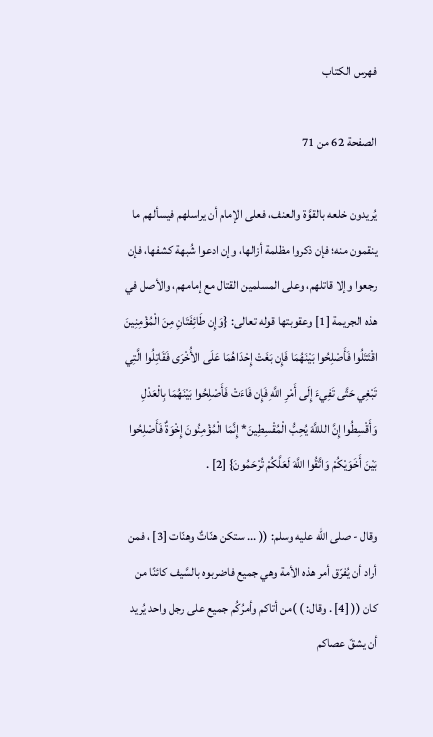فهرس الكتاب

الصفحة 62 من 71

يُريدون خلعه بالقوَّة والعنف، فعلى الإمام أن يراسلهم فيسألهم ما ينقمون منه؛ فإن ذكروا مظلمة أزالها، وإن ادعوا شُبهة كشفها، فإن رجعوا وإلا قاتلهم، وعلى المسلمين القتال مع إمامهم، والأصل في هذه الجريمة [1] وعقوبتها قوله تعالى: {وَإِن طَائِفَتَانِ مِنَ الْمُؤْمِنِينَ اقْتَتَلُوا فَأَصْلِحُوا بَيْنَهُمَا فَإِن بَغَتْ إِحْدَاهُمَا عَلَى الأُخْرَى فَقَاتِلُوا الَّتِي تَبْغِي حَتَّى تَفِيءَ إِلَى أَمْرِ اللَّهِ فَإِن فَاءَتْ فَأَصْلِحُوا بَيْنَهُمَا بِالْعَدْلِ وَأَقْسِطُوا إِنَّ اللللَّهَ يُحِبُّ الْمُقْسِطِينَ* إِنَّمَا الْمُؤْمِنُونَ إِخْوَةٌ فَأَصْلِحُوا بَيْنَ أَخَوَيْكُمْ وَاتَّقُوا اللَّهَ لَعَلَّكُمْ تُرْحَمُونَ} [2] .

وقال - صلى الله عليه وسلم: (( ... ستكن هنّاتٌ وهنّات [3] ، فمن أراد أن يُفرّق أمر هذه الأمة وهي جميع فاضربوه بالسَّيف كائنًا من كان (( [4] . وقال: ) )من أتاكم وأمرُكُم جميع على رجل واحد يُريد أن يشقّ عصاكم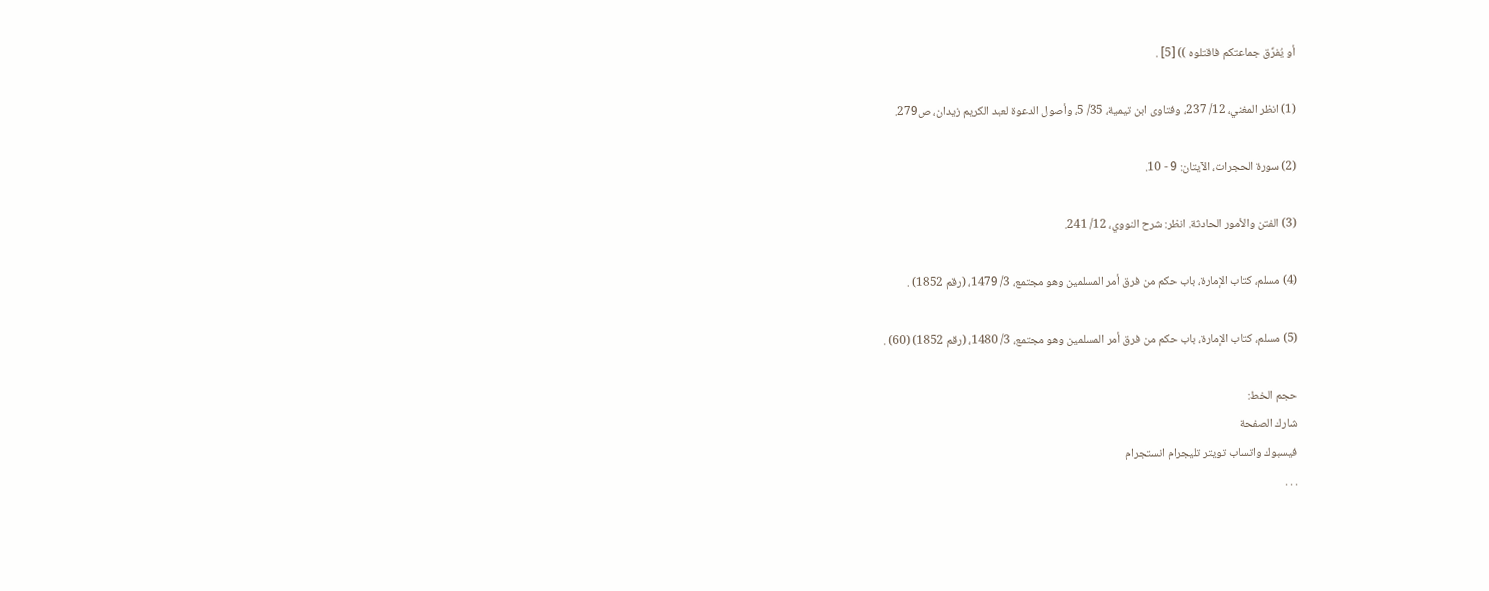أو يُفرِّق جماعتكم فاقتلوه )) [5] .

(1) انظر المغني، 12/ 237، وفتاوى ابن تيمية، 35/ 5، وأصول الدعوة لعبد الكريم زيدان، ص279.

(2) سورة الحجرات، الآيتان: 9 - 10.

(3) الفتن والأمور الحادثة. انظر: شرح النووي، 12/ 241.

(4) مسلم، كتاب الإمارة، باب حكم من فرق أمر المسلمين وهو مجتمع، 3/ 1479، (رقم 1852) .

(5) مسلم، كتاب الإمارة، باب حكم من فرق أمر المسلمين وهو مجتمع، 3/ 1480، (رقم 1852) (60) .

حجم الخط:
شارك الصفحة
فيسبوك واتساب تويتر تليجرام انستجرام
. . .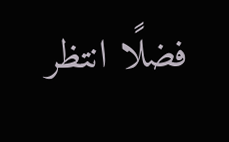فضلًا انتظر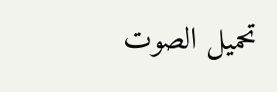تحميل الصوت